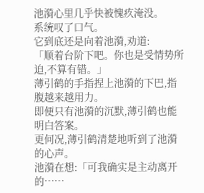池漪心里几乎快被愧疚淹没。
系统叹了口气。
它到底还是向着池漪,劝道:
「顺着台阶下吧。你也是受情势所迫,不算有错。」
薄引鹤的手指捏上池漪的下巴,指腹越来越用力。
即便只有池漪的沉默,薄引鹤也能明白答案。
更何况,薄引鹤清楚地听到了池漪的心声。
池漪在想:「可我确实是主动离开的……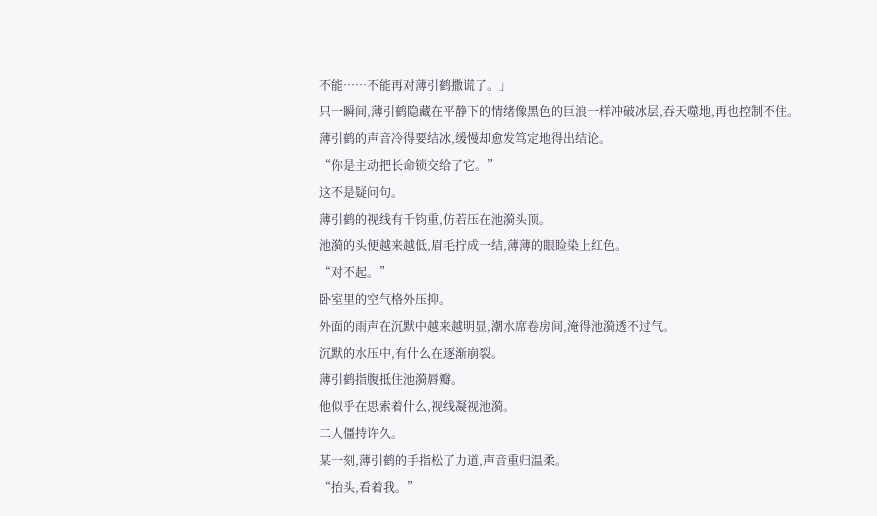不能……不能再对薄引鹤撒谎了。」
只一瞬间,薄引鹤隐藏在平静下的情绪像黑色的巨浪一样冲破冰层,吞天噬地,再也控制不住。
薄引鹤的声音冷得要结冰,缓慢却愈发笃定地得出结论。
“你是主动把长命锁交给了它。”
这不是疑问句。
薄引鹤的视线有千钧重,仿若压在池漪头顶。
池漪的头便越来越低,眉毛拧成一结,薄薄的眼睑染上红色。
“对不起。”
卧室里的空气格外压抑。
外面的雨声在沉默中越来越明显,潮水席卷房间,淹得池漪透不过气。
沉默的水压中,有什么在逐渐崩裂。
薄引鹤指腹抵住池漪唇瓣。
他似乎在思索着什么,视线凝视池漪。
二人僵持许久。
某一刻,薄引鹤的手指松了力道,声音重归温柔。
“抬头,看着我。”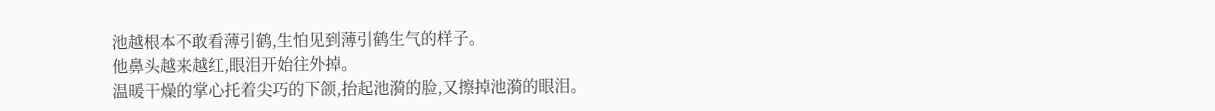池越根本不敢看薄引鹤,生怕见到薄引鹤生气的样子。
他鼻头越来越红,眼泪开始往外掉。
温暖干燥的掌心托着尖巧的下颌,抬起池漪的脸,又擦掉池漪的眼泪。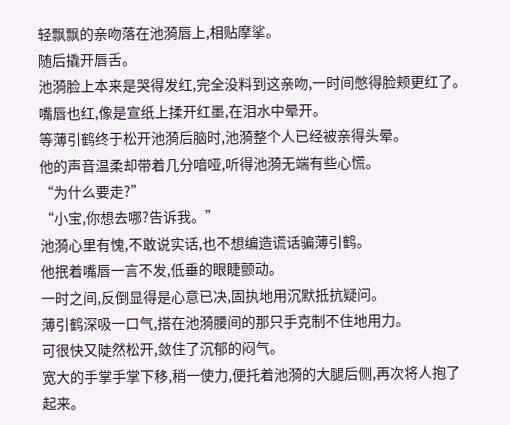轻飘飘的亲吻落在池漪唇上,相贴摩挲。
随后撬开唇舌。
池漪脸上本来是哭得发红,完全没料到这亲吻,一时间憋得脸颊更红了。
嘴唇也红,像是宣纸上揉开红墨,在泪水中晕开。
等薄引鹤终于松开池漪后脑时,池漪整个人已经被亲得头晕。
他的声音温柔却带着几分喑哑,听得池漪无端有些心慌。
“为什么要走?”
“小宝,你想去哪?告诉我。”
池漪心里有愧,不敢说实话,也不想编造谎话骗薄引鹤。
他抿着嘴唇一言不发,低垂的眼睫颤动。
一时之间,反倒显得是心意已决,固执地用沉默抵抗疑问。
薄引鹤深吸一口气,搭在池漪腰间的那只手克制不住地用力。
可很快又陡然松开,敛住了沉郁的闷气。
宽大的手掌手掌下移,稍一使力,便托着池漪的大腿后侧,再次将人抱了起来。